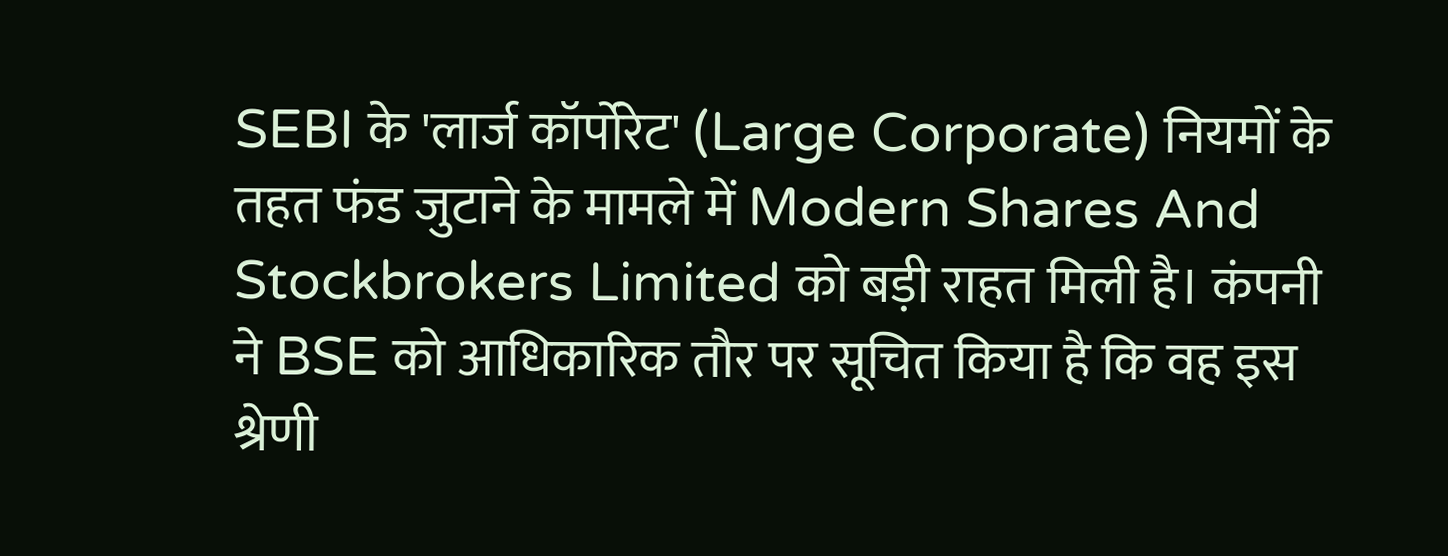SEBI के 'लार्ज कॉर्पोरेट' (Large Corporate) नियमों के तहत फंड जुटाने के मामले में Modern Shares And Stockbrokers Limited को बड़ी राहत मिली है। कंपनी ने BSE को आधिकारिक तौर पर सूचित किया है कि वह इस श्रेणी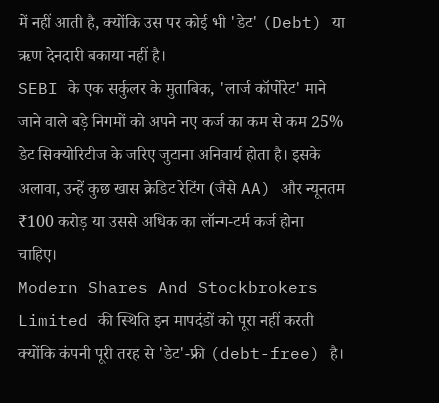में नहीं आती है, क्योंकि उस पर कोई भी 'डेट' (Debt) या ऋण देनदारी बकाया नहीं है।
SEBI के एक सर्कुलर के मुताबिक, 'लार्ज कॉर्पोरेट' माने जाने वाले बड़े निगमों को अपने नए कर्ज का कम से कम 25% डेट सिक्योरिटीज के जरिए जुटाना अनिवार्य होता है। इसके अलावा, उन्हें कुछ खास क्रेडिट रेटिंग (जैसे AA) और न्यूनतम ₹100 करोड़ या उससे अधिक का लॉन्ग-टर्म कर्ज होना चाहिए।
Modern Shares And Stockbrokers Limited की स्थिति इन मापदंडों को पूरा नहीं करती क्योंकि कंपनी पूरी तरह से 'डेट'-फ्री (debt-free) है।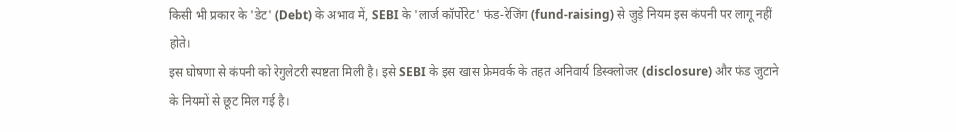किसी भी प्रकार के 'डेट' (Debt) के अभाव में, SEBI के 'लार्ज कॉर्पोरेट' फंड-रेजिंग (fund-raising) से जुड़े नियम इस कंपनी पर लागू नहीं होते।
इस घोषणा से कंपनी को रेगुलेटरी स्पष्टता मिली है। इसे SEBI के इस खास फ्रेमवर्क के तहत अनिवार्य डिस्क्लोजर (disclosure) और फंड जुटाने के नियमों से छूट मिल गई है।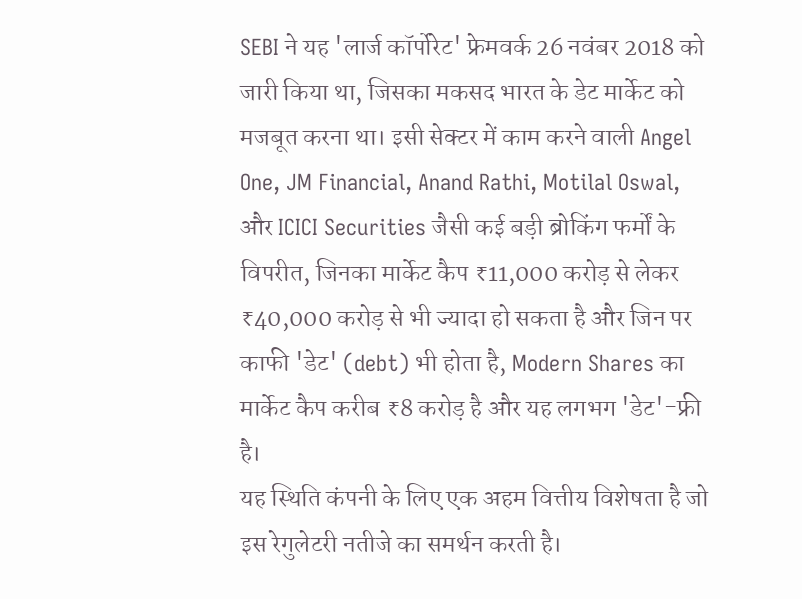SEBI ने यह 'लार्ज कॉर्पोरेट' फ्रेमवर्क 26 नवंबर 2018 को जारी किया था, जिसका मकसद भारत के डेट मार्केट को मजबूत करना था। इसी सेक्टर में काम करने वाली Angel One, JM Financial, Anand Rathi, Motilal Oswal, और ICICI Securities जैसी कई बड़ी ब्रोकिंग फर्मों के विपरीत, जिनका मार्केट कैप ₹11,000 करोड़ से लेकर ₹40,000 करोड़ से भी ज्यादा हो सकता है और जिन पर काफी 'डेट' (debt) भी होता है, Modern Shares का मार्केट कैप करीब ₹8 करोड़ है और यह लगभग 'डेट'-फ्री है।
यह स्थिति कंपनी के लिए एक अहम वित्तीय विशेषता है जो इस रेगुलेटरी नतीजे का समर्थन करती है।